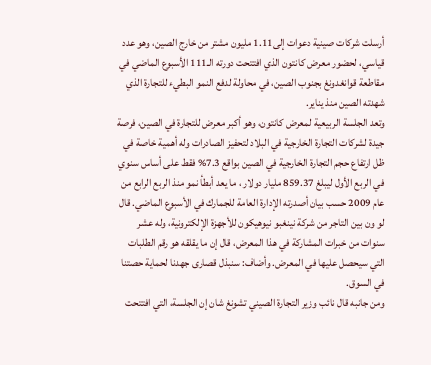أرسلت شركات صينية دعوات إلى1.11 مليون مشتر من خارج الصين، وهو عدد قياسي، لحضور معرض كانتون الذي افتتحت دورته الـ111 الأسبوع الماضي في مقاطعة قوانغدونغ بجنوب الصين، في محاولة لدفع النمو البطيء للتجارة الذي شهدته الصين منذ يناير.
وتعد الجلسة الربيعية لمعرض كانتون، وهو أكبر معرض للتجارة في الصين، فرصة جيدة لشركات التجارة الخارجية في البلاد لتحفيز الصادرات وله أهمية خاصة في ظل ارتفاع حجم التجارة الخارجية في الصين بواقع 7.3% فقط على أساس سنوي في الربع الأول ليبلغ 859.37 مليار دولار ، ما يعد أبطأ نمو منذ الربع الرابع من عام 2009 حسب بيان أصدرته الإدارة العامة للجمارك في الأسبوع الماضي. قال لو ون بين التاجر من شركة نينغبو نيوهيكون للأجهزة الإلكترونية، وله عشر سنوات من خبرات المشاركة في هذا المعرض، قال إن ما يقلقه هو رقم الطلبات التي سيحصل عليها في المعرض. وأضاف: سنبذل قصارى جهدنا لحماية حصتنا في السوق.
ومن جانبه قال نائب وزير التجارة الصيني تشونغ شان إن الجلسة، التي افتتحت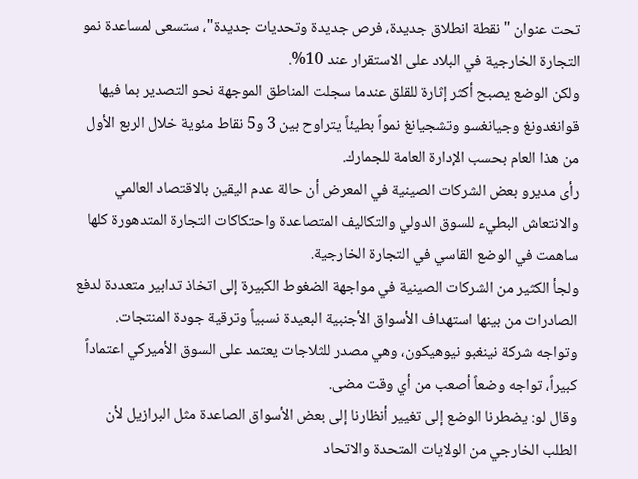تحت عنوان "نقطة انطلاق جديدة، فرص جديدة وتحديات جديدة"، ستسعى لمساعدة نمو التجارة الخارجية في البلاد على الاستقرار عند 10%.
ولكن الوضع يصبح أكثر إثارة للقلق عندما سجلت المناطق الموجهة نحو التصدير بما فيها قوانغدونغ وجيانغسو وتشجيانغ نمواً بطيئاً يتراوح بين 3 و5 نقاط مئوية خلال الربع الأول من هذا العام بحسب الإدارة العامة للجمارك.
رأى مديرو بعض الشركات الصينية في المعرض أن حالة عدم اليقين بالاقتصاد العالمي والانتعاش البطيء للسوق الدولي والتكاليف المتصاعدة واحتكاكات التجارة المتدهورة كلها ساهمت في الوضع القاسي في التجارة الخارجية.
ولجأ الكثير من الشركات الصينية في مواجهة الضغوط الكبيرة إلى اتخاذ تدابير متعددة لدفع الصادرات من بينها استهداف الأسواق الأجنبية البعيدة نسبياً وترقية جودة المنتجات. وتواجه شركة نينغبو نيوهيكون، وهي مصدر للثلاجات يعتمد على السوق الأميركي اعتماداً كبيراً، تواجه وضعاً أصعب من أي وقت مضى.
وقال لو: يضطرنا الوضع إلى تغيير أنظارنا إلى بعض الأسواق الصاعدة مثل البرازيل لأن الطلب الخارجي من الولايات المتحدة والاتحاد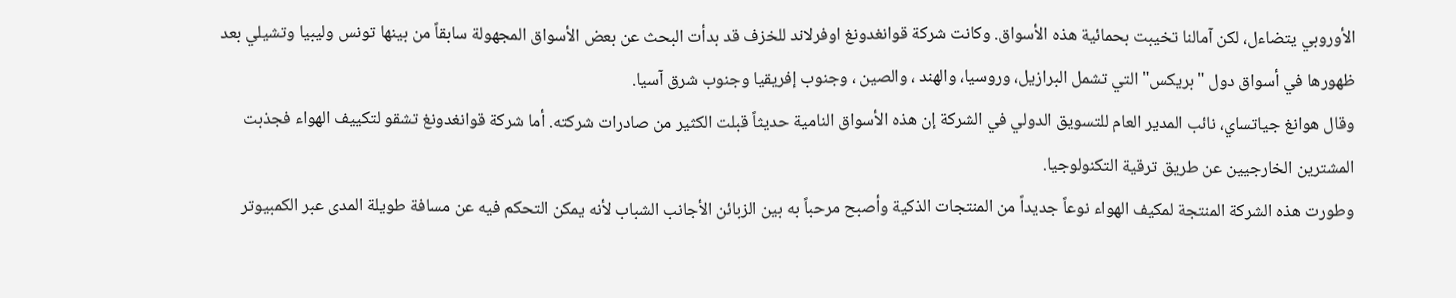الأوروبي يتضاءل، لكن آمالنا تخيبت بحمائية هذه الأسواق. وكانت شركة قوانغدونغ اوفرلاند للخزف قد بدأت البحث عن بعض الأسواق المجهولة سابقاً من بينها تونس وليبيا وتشيلي بعد ظهورها في أسواق دول "بريكس" التي تشمل البرازيل، وروسيا، والهند ، والصين ، وجنوب إفريقيا وجنوب شرق آسيا.
وقال هوانغ جياتساي، نائب المدير العام للتسويق الدولي في الشركة إن هذه الأسواق النامية حديثاً قبلت الكثير من صادرات شركته. أما شركة قوانغدونغ تشقو لتكييف الهواء فجذبت المشترين الخارجيين عن طريق ترقية التكنولوجيا.
وطورت هذه الشركة المنتجة لمكيف الهواء نوعاً جديداً من المنتجات الذكية وأصبح مرحباً به بين الزبائن الأجانب الشباب لأنه يمكن التحكم فيه عن مسافة طويلة المدى عبر الكمبيوتر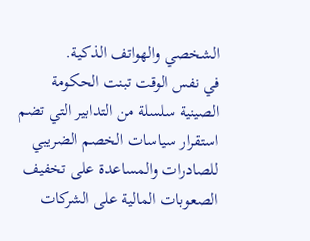الشخصي والهواتف الذكية.
في نفس الوقت تبنت الحكومة الصينية سلسلة من التدابير التي تضم استقرار سياسات الخصم الضريبي للصادرات والمساعدة على تخفيف الصعوبات المالية على الشركات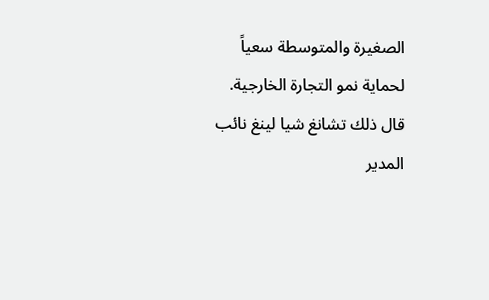الصغيرة والمتوسطة سعياً لحماية نمو التجارة الخارجية. قال ذلك تشانغ شيا لينغ نائب المدير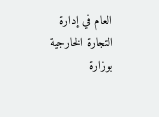العام في إدارة التجارة الخارجية بوزارة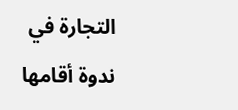التجارة في ندوة أقامها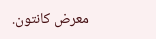معرض كانتون.